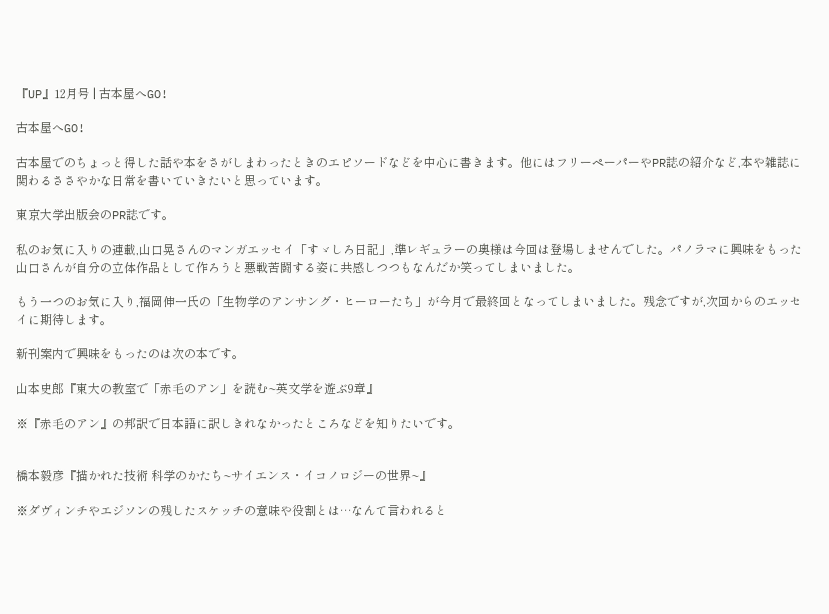『UP』12月号 | 古本屋へGO!

古本屋へGO!

古本屋でのちょっと得した話や本をさがしまわったときのエピソードなどを中心に書きます。他にはフリーペーパーやPR誌の紹介など,本や雑誌に関わるささやかな日常を書いていきたいと思っています。

東京大学出版会のPR誌です。

私のお気に入りの連載,山口晃さんのマンガエッセイ「すゞしろ日記」,準レギュラーの奥様は今回は登場しませんでした。パノラマに興味をもった山口さんが自分の立体作品として作ろうと悪戦苦闘する姿に共感しつつもなんだか笑ってしまいました。

もう一つのお気に入り,福岡伸一氏の「生物学のアンサング・ヒーローたち」が今月で最終回となってしまいました。残念ですが,次回からのエッセイに期待します。

新刊案内で興味をもったのは次の本です。

山本史郎『東大の教室で「赤毛のアン」を読む~英文学を遊ぶ9章』

※『赤毛のアン』の邦訳で日本語に訳しきれなかったところなどを知りたいです。


橋本毅彦『描かれた技術 科学のかたち~サイエンス・イコノロジーの世界~』

※ダヴィンチやエジソンの残したスケッチの意味や役割とは…なんて言われると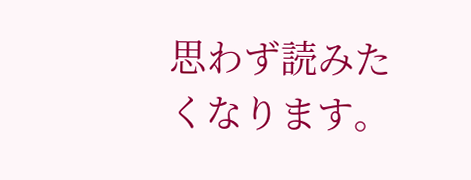思わず読みたくなります。